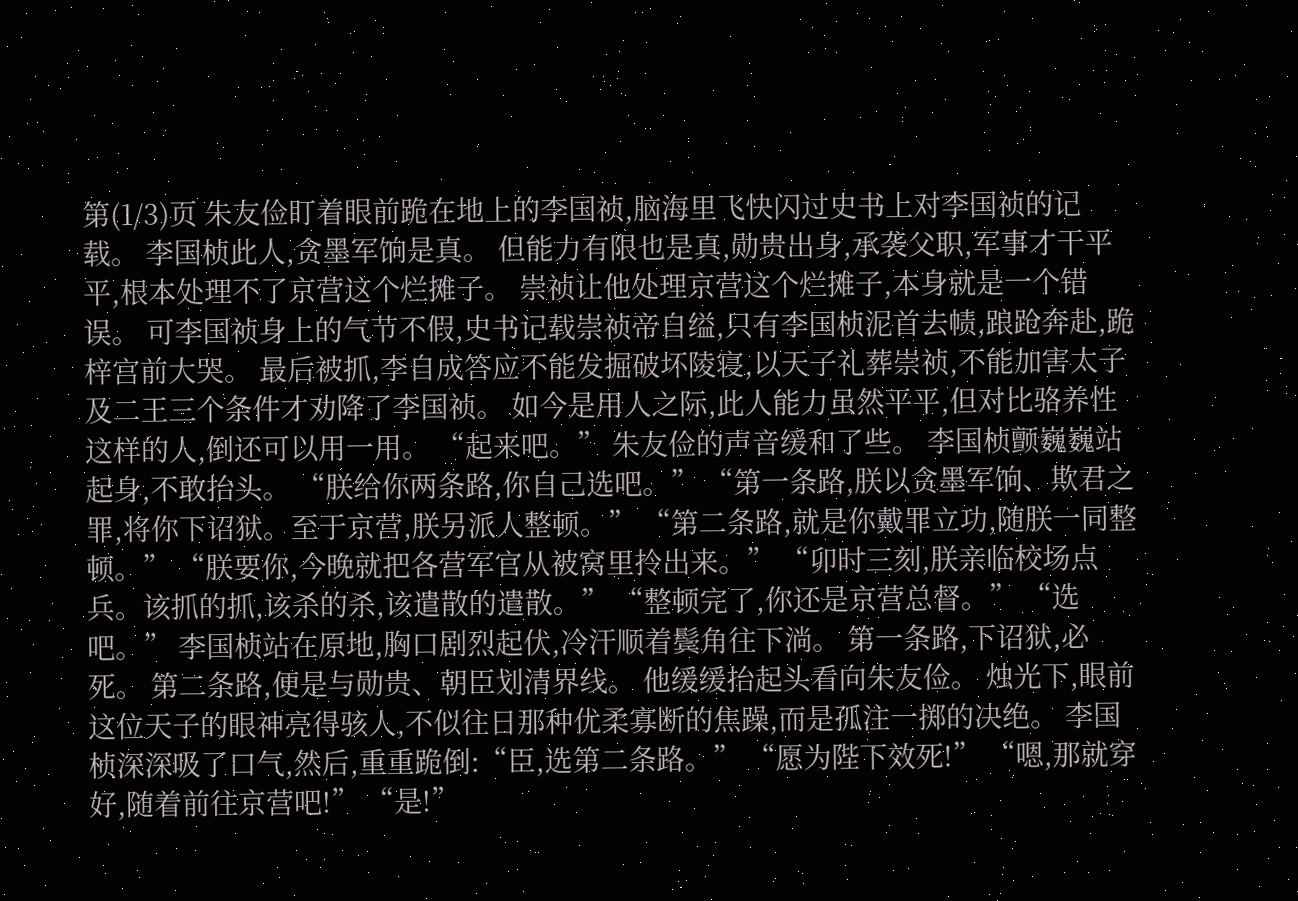第(1/3)页 朱友俭盯着眼前跪在地上的李国祯,脑海里飞快闪过史书上对李国祯的记载。 李国桢此人,贪墨军饷是真。 但能力有限也是真,勋贵出身,承袭父职,军事才干平平,根本处理不了京营这个烂摊子。 崇祯让他处理京营这个烂摊子,本身就是一个错误。 可李国祯身上的气节不假,史书记载崇祯帝自缢,只有李国桢泥首去帻,踉跄奔赴,跪梓宫前大哭。 最后被抓,李自成答应不能发掘破坏陵寝,以天子礼葬崇祯,不能加害太子及二王三个条件才劝降了李国祯。 如今是用人之际,此人能力虽然平平,但对比骆养性这样的人,倒还可以用一用。 “起来吧。” 朱友俭的声音缓和了些。 李国桢颤巍巍站起身,不敢抬头。 “朕给你两条路,你自己选吧。” “第一条路,朕以贪墨军饷、欺君之罪,将你下诏狱。至于京营,朕另派人整顿。” “第二条路,就是你戴罪立功,随朕一同整顿。” “朕要你,今晚就把各营军官从被窝里拎出来。” “卯时三刻,朕亲临校场点兵。该抓的抓,该杀的杀,该遣散的遣散。” “整顿完了,你还是京营总督。” “选吧。” 李国桢站在原地,胸口剧烈起伏,冷汗顺着鬓角往下淌。 第一条路,下诏狱,必死。 第二条路,便是与勋贵、朝臣划清界线。 他缓缓抬起头看向朱友俭。 烛光下,眼前这位天子的眼神亮得骇人,不似往日那种优柔寡断的焦躁,而是孤注一掷的决绝。 李国桢深深吸了口气,然后,重重跪倒:“臣,选第二条路。” “愿为陛下效死!” “嗯,那就穿好,随着前往京营吧!” “是!”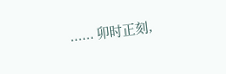...... 卯时正刻,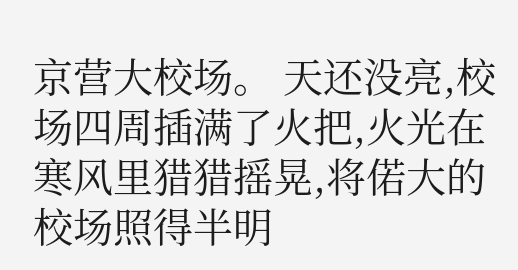京营大校场。 天还没亮,校场四周插满了火把,火光在寒风里猎猎摇晃,将偌大的校场照得半明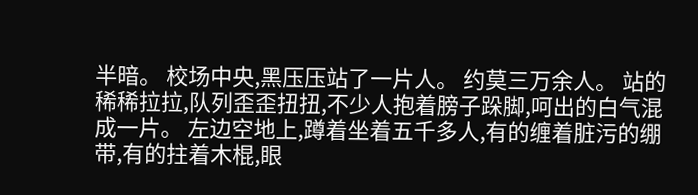半暗。 校场中央,黑压压站了一片人。 约莫三万余人。 站的稀稀拉拉,队列歪歪扭扭,不少人抱着膀子跺脚,呵出的白气混成一片。 左边空地上,蹲着坐着五千多人,有的缠着脏污的绷带,有的拄着木棍,眼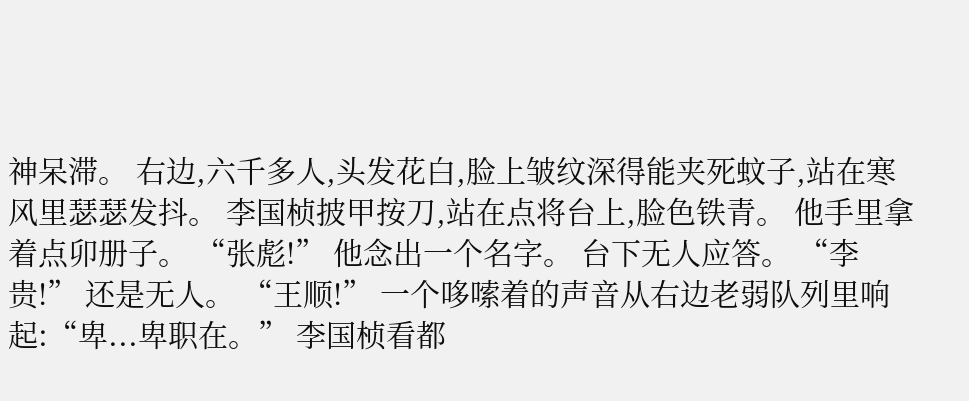神呆滞。 右边,六千多人,头发花白,脸上皱纹深得能夹死蚊子,站在寒风里瑟瑟发抖。 李国桢披甲按刀,站在点将台上,脸色铁青。 他手里拿着点卯册子。 “张彪!” 他念出一个名字。 台下无人应答。 “李贵!” 还是无人。 “王顺!” 一个哆嗦着的声音从右边老弱队列里响起:“卑...卑职在。” 李国桢看都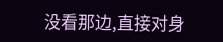没看那边,直接对身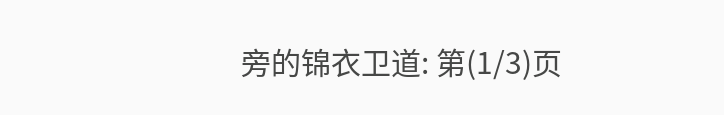旁的锦衣卫道: 第(1/3)页